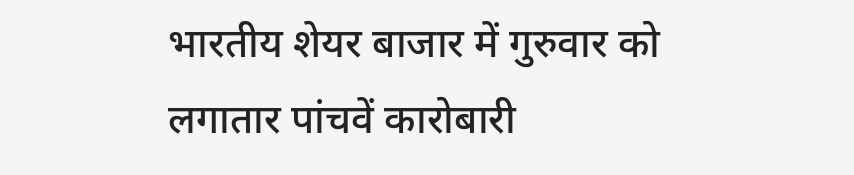भारतीय शेयर बाजार में गुरुवार को लगातार पांचवें कारोबारी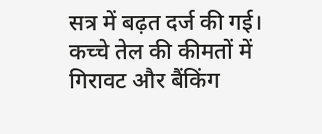सत्र में बढ़त दर्ज की गई। कच्चे तेल की कीमतों में गिरावट और बैंकिंग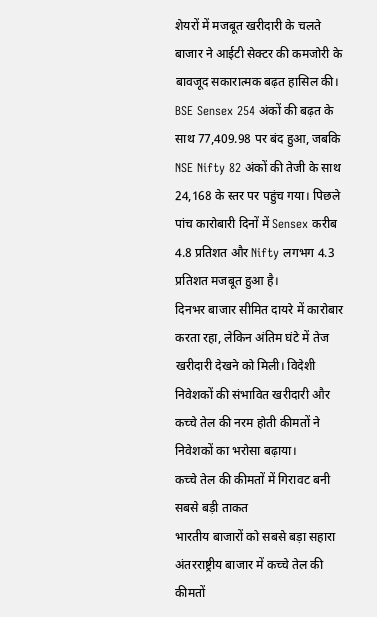शेयरों में मजबूत खरीदारी के चलते बाजार ने आईटी सेक्टर की कमजोरी के बावजूद सकारात्मक बढ़त हासिल की।
BSE Sensex 254 अंकों की बढ़त के साथ 77,409.98 पर बंद हुआ, जबकि NSE Nifty 82 अंकों की तेजी के साथ 24,168 के स्तर पर पहुंच गया। पिछले पांच कारोबारी दिनों में Sensex करीब 4.8 प्रतिशत और Nifty लगभग 4.3 प्रतिशत मजबूत हुआ है।
दिनभर बाजार सीमित दायरे में कारोबार करता रहा, लेकिन अंतिम घंटे में तेज खरीदारी देखने को मिली। विदेशी निवेशकों की संभावित खरीदारी और कच्चे तेल की नरम होती कीमतों ने निवेशकों का भरोसा बढ़ाया।
कच्चे तेल की कीमतों में गिरावट बनी सबसे बड़ी ताकत
भारतीय बाजारों को सबसे बड़ा सहारा अंतरराष्ट्रीय बाजार में कच्चे तेल की कीमतों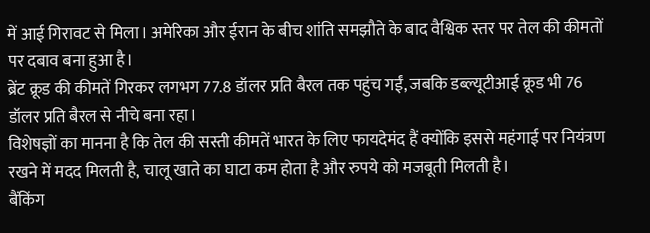में आई गिरावट से मिला। अमेरिका और ईरान के बीच शांति समझौते के बाद वैश्विक स्तर पर तेल की कीमतों पर दबाव बना हुआ है।
ब्रेंट क्रूड की कीमतें गिरकर लगभग 77.8 डॉलर प्रति बैरल तक पहुंच गईं, जबकि डब्ल्यूटीआई क्रूड भी 76 डॉलर प्रति बैरल से नीचे बना रहा।
विशेषज्ञों का मानना है कि तेल की सस्ती कीमतें भारत के लिए फायदेमंद हैं क्योंकि इससे महंगाई पर नियंत्रण रखने में मदद मिलती है, चालू खाते का घाटा कम होता है और रुपये को मजबूती मिलती है।
बैंकिंग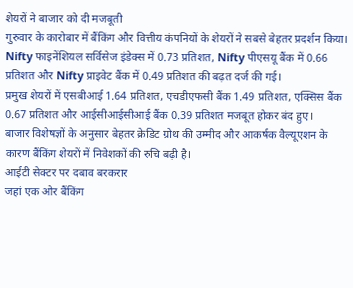शेयरों ने बाजार को दी मजबूती
गुरुवार के कारोबार में बैंकिंग और वित्तीय कंपनियों के शेयरों ने सबसे बेहतर प्रदर्शन किया।
Nifty फाइनेंशियल सर्विसेज इंडेक्स में 0.73 प्रतिशत, Nifty पीएसयू बैंक में 0.66 प्रतिशत और Nifty प्राइवेट बैंक में 0.49 प्रतिशत की बढ़त दर्ज की गई।
प्रमुख शेयरों में एसबीआई 1.64 प्रतिशत, एचडीएफसी बैंक 1.49 प्रतिशत, एक्सिस बैंक 0.67 प्रतिशत और आईसीआईसीआई बैंक 0.39 प्रतिशत मजबूत होकर बंद हुए।
बाजार विशेषज्ञों के अनुसार बेहतर क्रेडिट ग्रोथ की उम्मीद और आकर्षक वैल्यूएशन के कारण बैंकिंग शेयरों में निवेशकों की रुचि बढ़ी है।
आईटी सेक्टर पर दबाव बरकरार
जहां एक ओर बैंकिंग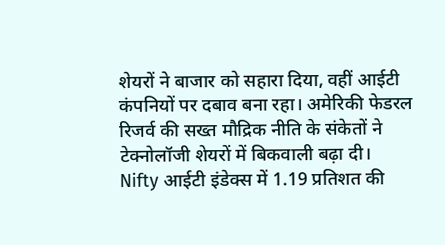शेयरों ने बाजार को सहारा दिया, वहीं आईटी कंपनियों पर दबाव बना रहा। अमेरिकी फेडरल रिजर्व की सख्त मौद्रिक नीति के संकेतों ने टेक्नोलॉजी शेयरों में बिकवाली बढ़ा दी।
Nifty आईटी इंडेक्स में 1.19 प्रतिशत की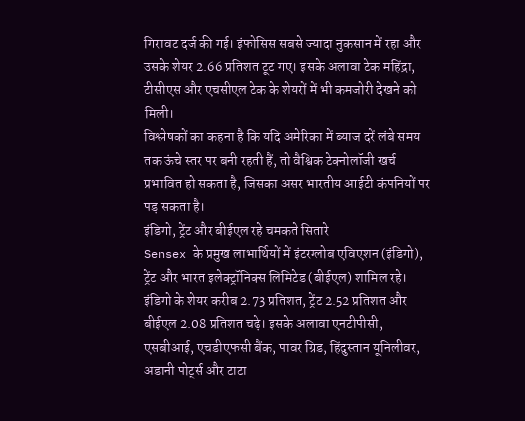गिरावट दर्ज की गई। इंफोसिस सबसे ज्यादा नुकसान में रहा और उसके शेयर 2.66 प्रतिशत टूट गए। इसके अलावा टेक महिंद्रा, टीसीएस और एचसीएल टेक के शेयरों में भी कमजोरी देखने को मिली।
विश्लेषकों का कहना है कि यदि अमेरिका में ब्याज दरें लंबे समय तक ऊंचे स्तर पर बनी रहती हैं, तो वैश्विक टेक्नोलॉजी खर्च प्रभावित हो सकता है, जिसका असर भारतीय आईटी कंपनियों पर पड़ सकता है।
इंडिगो, ट्रेंट और बीईएल रहे चमकते सितारे
Sensex के प्रमुख लाभार्थियों में इंटरग्लोब एविएशन (इंडिगो), ट्रेंट और भारत इलेक्ट्रॉनिक्स लिमिटेड (बीईएल) शामिल रहे।
इंडिगो के शेयर करीब 2.73 प्रतिशत, ट्रेंट 2.52 प्रतिशत और बीईएल 2.08 प्रतिशत चढ़े। इसके अलावा एनटीपीसी, एसबीआई, एचडीएफसी बैंक, पावर ग्रिड, हिंदुस्तान यूनिलीवर, अडानी पोर्ट्स और टाटा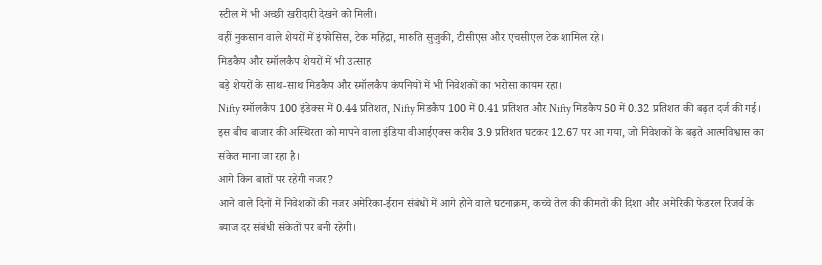स्टील में भी अच्छी खरीदारी देखने को मिली।
वहीं नुकसान वाले शेयरों में इंफोसिस, टेक महिंद्रा, मारुति सुजुकी, टीसीएस और एचसीएल टेक शामिल रहे।
मिडकैप और स्मॉलकैप शेयरों में भी उत्साह
बड़े शेयरों के साथ-साथ मिडकैप और स्मॉलकैप कंपनियों में भी निवेशकों का भरोसा कायम रहा।
Nifty स्मॉलकैप 100 इंडेक्स में 0.44 प्रतिशत, Nifty मिडकैप 100 में 0.41 प्रतिशत और Nifty मिडकैप 50 में 0.32 प्रतिशत की बढ़त दर्ज की गई।
इस बीच बाजार की अस्थिरता को मापने वाला इंडिया वीआईएक्स करीब 3.9 प्रतिशत घटकर 12.67 पर आ गया, जो निवेशकों के बढ़ते आत्मविश्वास का संकेत माना जा रहा है।
आगे किन बातों पर रहेगी नजर?
आने वाले दिनों में निवेशकों की नजर अमेरिका-ईरान संबंधों में आगे होने वाले घटनाक्रम, कच्चे तेल की कीमतों की दिशा और अमेरिकी फेडरल रिजर्व के ब्याज दर संबंधी संकेतों पर बनी रहेगी।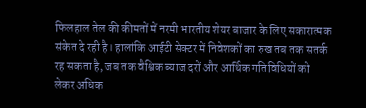फिलहाल तेल की कीमतों में नरमी भारतीय शेयर बाजार के लिए सकारात्मक संकेत दे रही है। हालांकि आईटी सेक्टर में निवेशकों का रुख तब तक सतर्क रह सकता है, जब तक वैश्विक ब्याज दरों और आर्थिक गतिविधियों को लेकर अधिक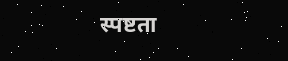स्पष्टता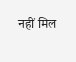नहीं मिल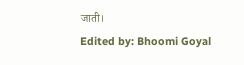जाती।
Edited by: Bhoomi Goyal